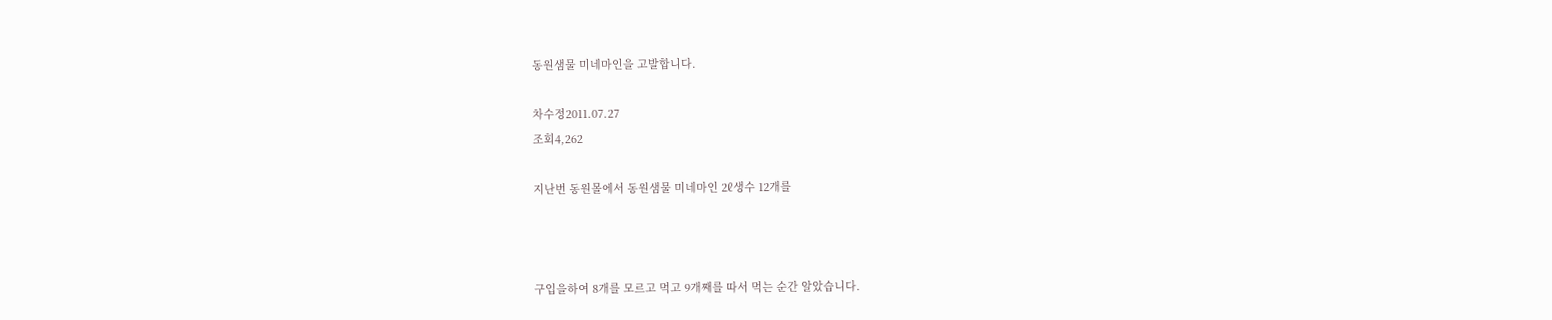동원샘물 미네마인을 고발합니다.

차수정2011.07.27
조회4,262

지난번 동원몰에서 동원샘물 미네마인 2ℓ생수 12개를



구입을하여 8개를 모르고 먹고 9개째를 따서 먹는 순간 알았습니다.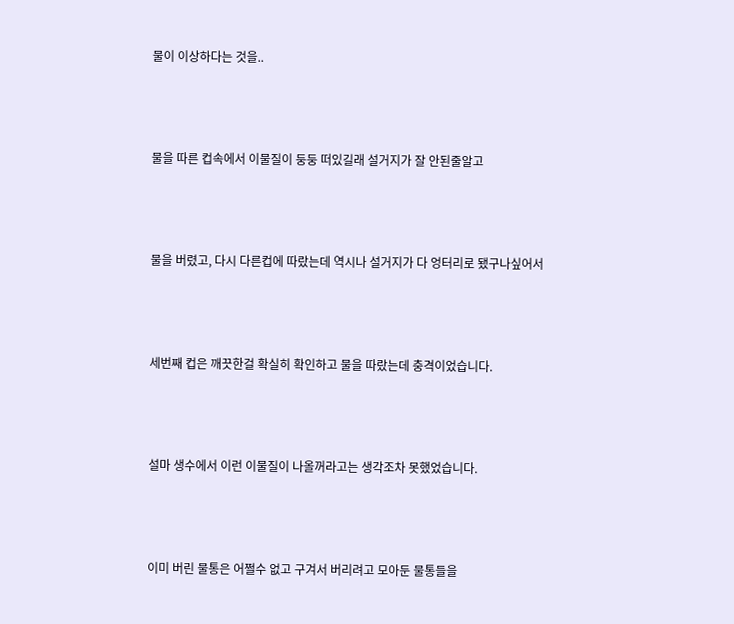물이 이상하다는 것을..



물을 따른 컵속에서 이물질이 둥둥 떠있길래 설거지가 잘 안된줄알고



물을 버렸고, 다시 다른컵에 따랐는데 역시나 설거지가 다 엉터리로 됐구나싶어서



세번째 컵은 깨끗한걸 확실히 확인하고 물을 따랐는데 충격이었습니다.



설마 생수에서 이런 이물질이 나올꺼라고는 생각조차 못했었습니다.



이미 버린 물통은 어쩔수 없고 구겨서 버리려고 모아둔 물통들을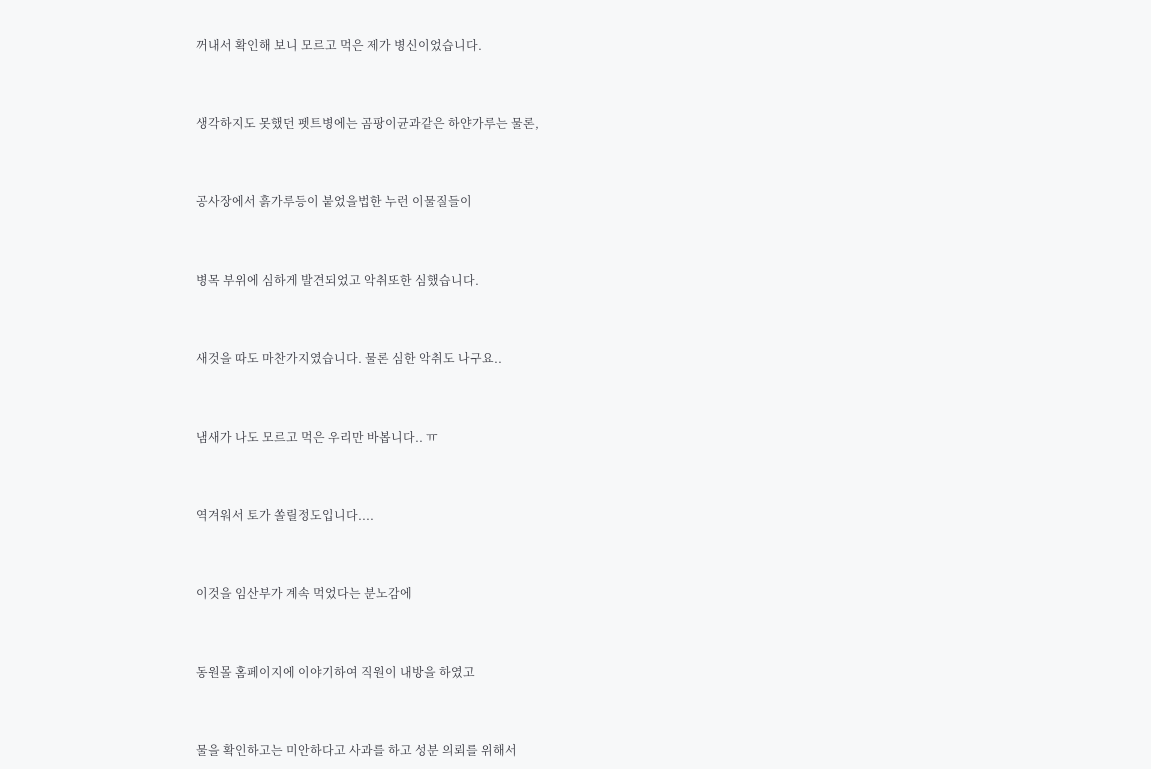꺼내서 확인해 보니 모르고 먹은 제가 병신이었습니다.



생각하지도 못했던 펫트병에는 곰팡이균과같은 하얀가루는 물론,



공사장에서 흙가루등이 붙었을법한 누런 이물질들이



병목 부위에 심하게 발견되었고 악취또한 심했습니다.



새것을 따도 마찬가지였습니다. 물론 심한 악취도 나구요..



냄새가 나도 모르고 먹은 우리만 바봅니다.. ㅠ



역겨워서 토가 쏠릴정도입니다....



이것을 임산부가 계속 먹었다는 분노감에



동원몰 홈페이지에 이야기하여 직원이 내방을 하였고



물을 확인하고는 미안하다고 사과를 하고 성분 의뢰를 위해서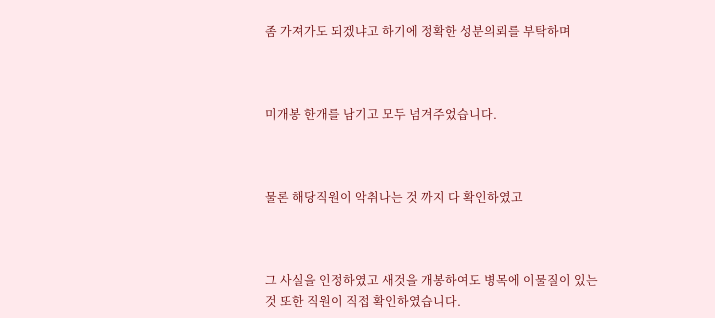좀 가져가도 되겠냐고 하기에 정확한 성분의뢰를 부탁하며



미개봉 한개를 남기고 모두 넘겨주었습니다.



물론 해당직원이 악취나는 것 까지 다 확인하였고



그 사실을 인정하였고 새것을 개봉하여도 병목에 이물질이 있는 것 또한 직원이 직접 확인하였습니다.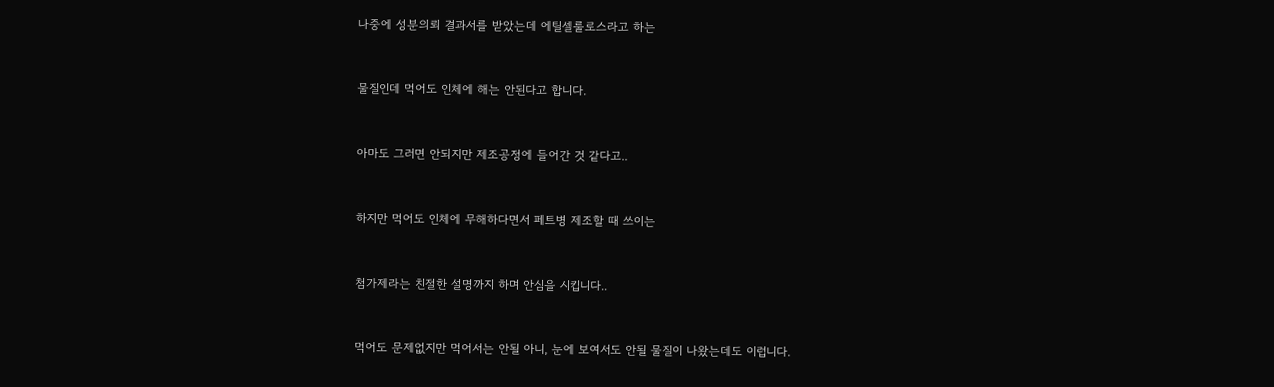나중에 성분의뢰 결과서를 받았는데 에틸셀룰로스라고 하는



물질인데 먹어도 인체에 해는 안된다고 합니다.



아마도 그러면 안되지만 제조공정에 들어간 것 같다고..



하지만 먹어도 인체에 무해하다면서 페트병 제조할 때 쓰이는



첨가제라는 친절한 설명까지 하며 안심을 시킵니다..



먹어도 문제없지만 먹어서는 안될 아니, 눈에 보여서도 안될 물질이 나왔는데도 이럽니다.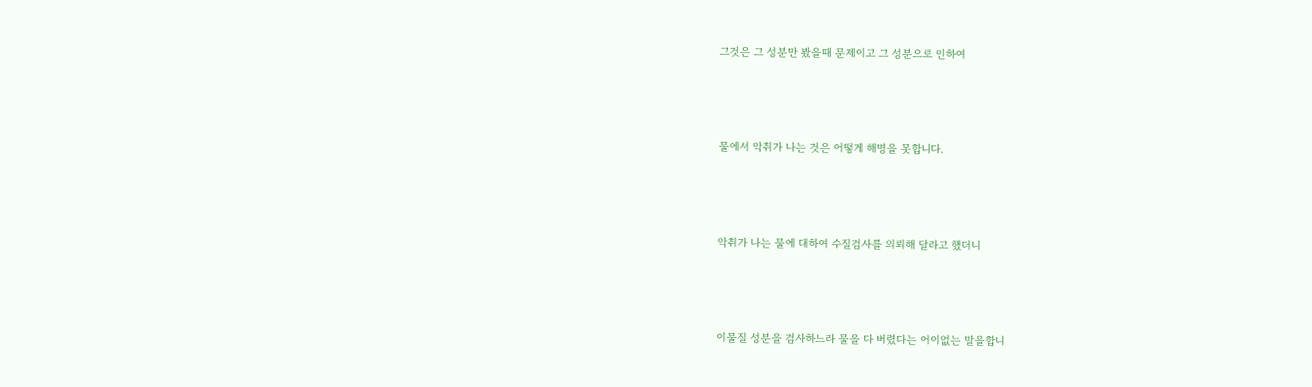그것은 그 성분만 봤을때 문제이고 그 성분으로 인하여



물에서 악취가 나는 것은 어떻게 해명을 못합니다.



악취가 나는 물에 대하여 수질검사를 의뢰해 달라고 했더니



이물질 성분을 검사하느라 물을 다 버렸다는 어이없는 말을합니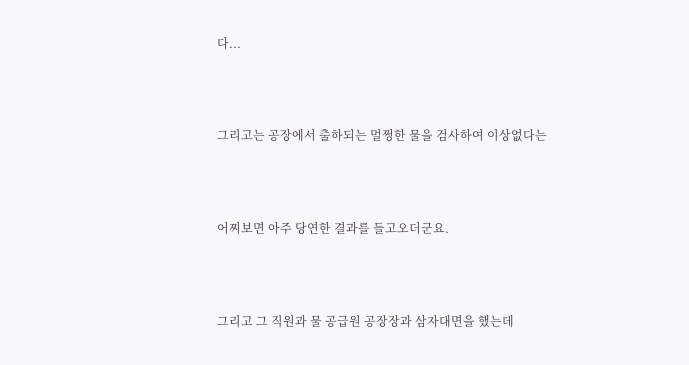다...



그리고는 공장에서 출하되는 멀쩡한 물을 검사하여 이상없다는



어찌보면 아주 당연한 결과를 들고오더군요.



그리고 그 직원과 물 공급원 공장장과 삼자대면을 했는데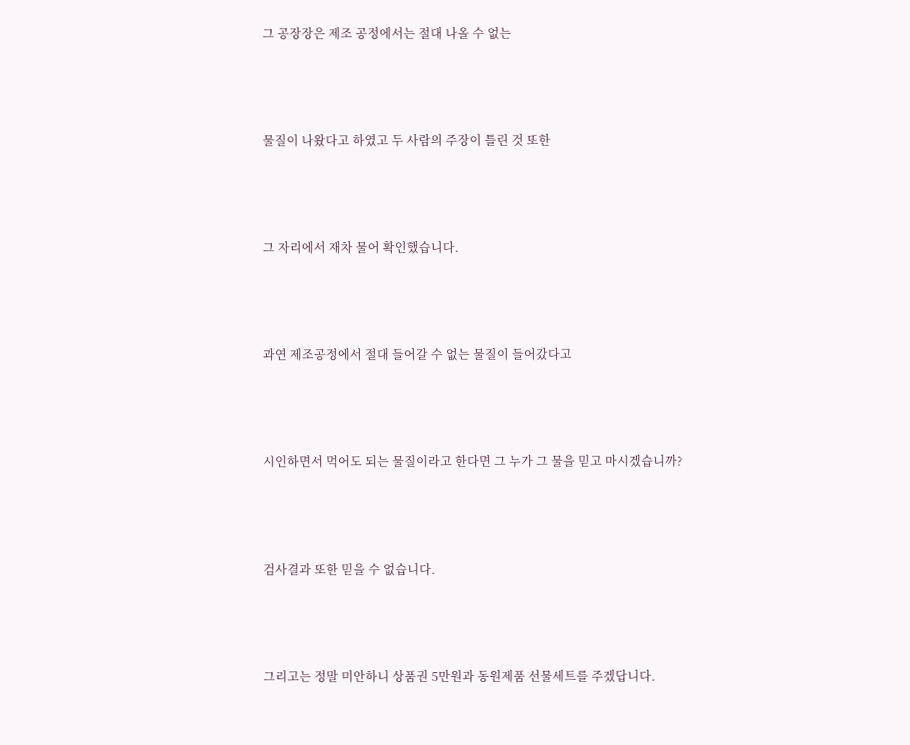그 공장장은 제조 공정에서는 절대 나올 수 없는



물질이 나왔다고 하였고 두 사람의 주장이 틀린 것 또한



그 자리에서 재차 물어 확인했습니다.



과연 제조공정에서 절대 들어갈 수 없는 물질이 들어갔다고



시인하면서 먹어도 되는 물질이라고 한다면 그 누가 그 물을 믿고 마시겠습니까?



검사결과 또한 믿을 수 없습니다.



그리고는 정말 미안하니 상품권 5만원과 동원제품 선물세트를 주겠답니다.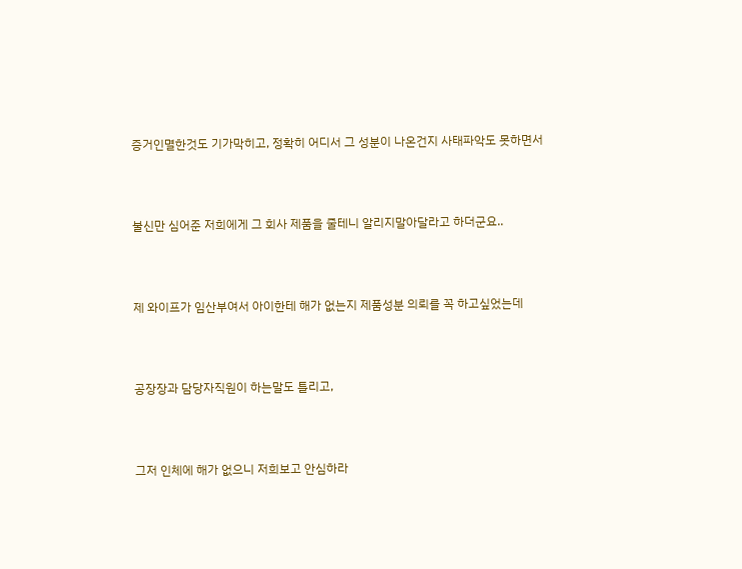증거인멸한것도 기가막히고, 정확히 어디서 그 성분이 나온건지 사태파악도 못하면서



불신만 심어준 저희에게 그 회사 제품을 줄테니 알리지말아달라고 하더군요..



제 와이프가 임산부여서 아이한테 해가 없는지 제품성분 의뢰를 꼭 하고싶었는데



공장장과 담당자직원이 하는말도 틀리고,



그저 인체에 해가 없으니 저희보고 안심하라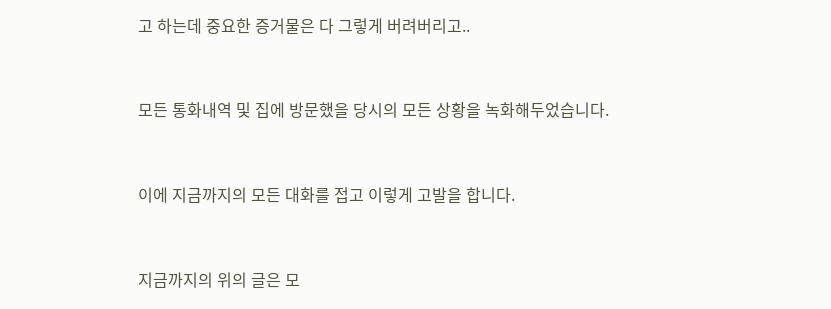고 하는데 중요한 증거물은 다 그렇게 버려버리고..



모든 통화내역 및 집에 방문했을 당시의 모든 상황을 녹화해두었습니다.



이에 지금까지의 모든 대화를 접고 이렇게 고발을 합니다.



지금까지의 위의 글은 모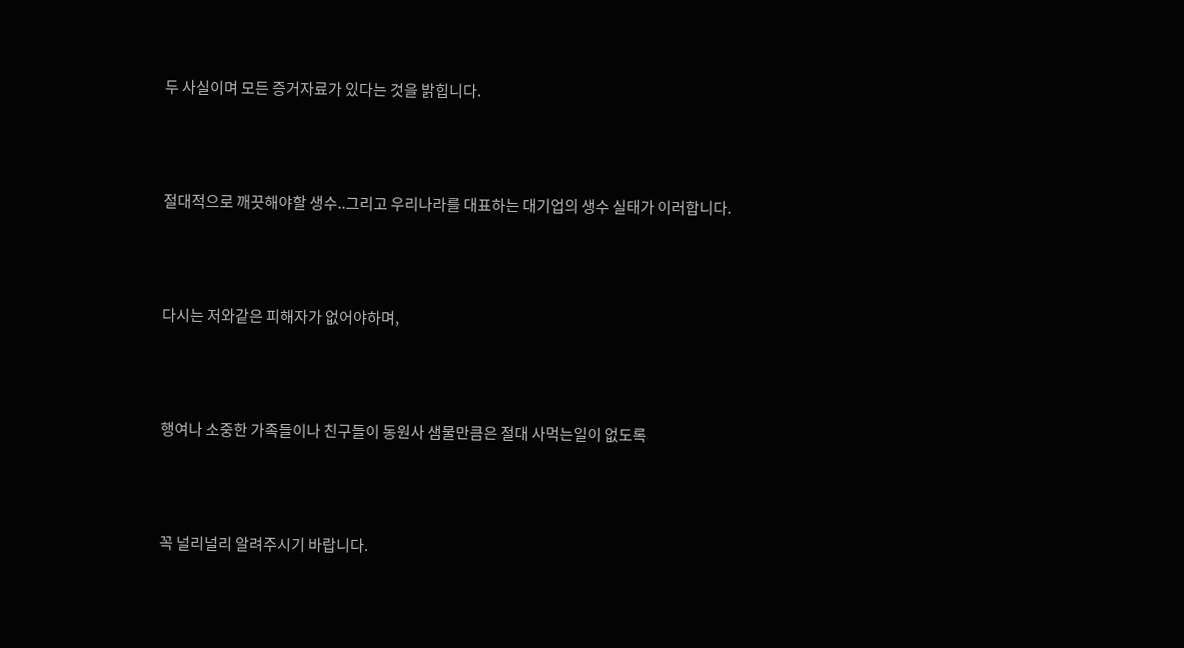두 사실이며 모든 증거자료가 있다는 것을 밝힙니다.



절대적으로 깨끗해야할 생수..그리고 우리나라를 대표하는 대기업의 생수 실태가 이러합니다.



다시는 저와같은 피해자가 없어야하며,



행여나 소중한 가족들이나 친구들이 동원사 샘물만큼은 절대 사먹는일이 없도록



꼭 널리널리 알려주시기 바랍니다.